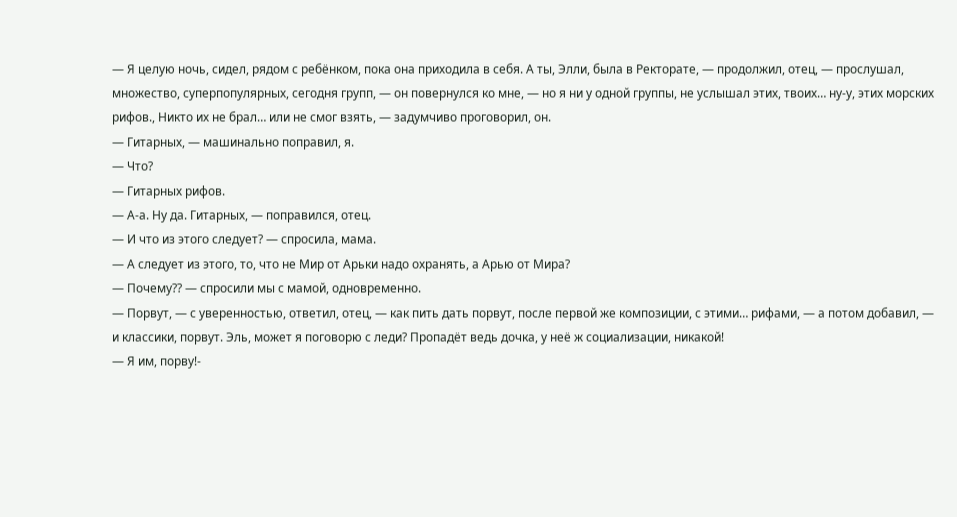— Я целую ночь, сидел, рядом с ребёнком, пока она приходила в себя. А ты, Элли, была в Ректорате, — продолжил, отец, — прослушал, множество, суперпопулярных, сегодня групп, — он повернулся ко мне, — но я ни у одной группы, не услышал этих, твоих… ну-у, этих морских рифов., Никто их не брал… или не смог взять, — задумчиво проговорил, он.
— Гитарных, — машинально поправил, я.
— Что?
— Гитарных рифов.
— А-а. Ну да. Гитарных, — поправился, отец.
— И что из этого следует? — спросила, мама.
— А следует из этого, то, что не Мир от Арьки надо охранять, а Арью от Мира?
— Почему?? — спросили мы с мамой, одновременно.
— Порвут, — с уверенностью, ответил, отец, — как пить дать порвут, после первой же композиции, с этими… рифами, — а потом добавил, — и классики, порвут. Эль, может я поговорю с леди? Пропадёт ведь дочка, у неё ж социализации, никакой!
— Я им, порву!-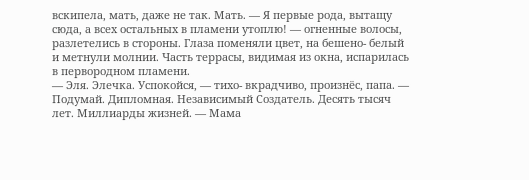вскипела, мать, даже не так. Мать. — Я первые рода, вытащу сюда, а всех остальных в пламени утоплю! — огненные волосы, разлетелись в стороны. Глаза поменяли цвет, на бешено- белый и метнули молнии. Часть террасы, видимая из окна, испарилась в первородном пламени.
— Эля. Элечка. Успокойся, — тихо- вкрадчиво, произнёс, папа. — Подумай. Дипломная. Независимый Создатель. Десять тысяч лет. Миллиарды жизней. — Мама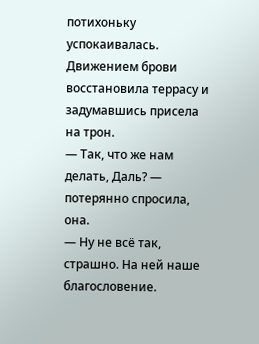потихоньку успокаивалась. Движением брови восстановила террасу и задумавшись присела на трон.
— Так, что же нам делать, Даль? — потерянно спросила, она.
— Ну не всё так, страшно. На ней наше благословение.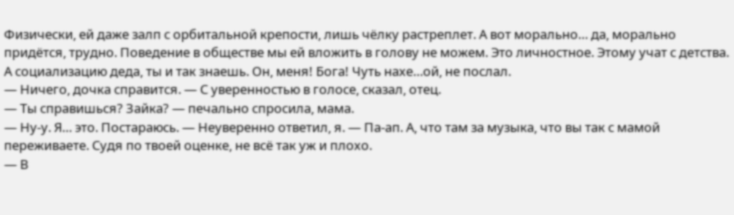Физически, ей даже залп с орбитальной крепости, лишь чёлку растреплет. А вот морально… да, морально придётся, трудно. Поведение в обществе мы ей вложить в голову не можем. Это личностное. Этому учат с детства. А социализацию деда, ты и так знаешь. Он, меня! Бога! Чуть нахе…ой, не послал.
— Ничего, дочка справится. — С уверенностью в голосе, сказал, отец.
— Ты справишься? Зайка? — печально спросила, мама.
— Ну-у. Я… это. Постараюсь. — Неуверенно ответил, я. — Па-ап. А, что там за музыка, что вы так с мамой переживаете. Судя по твоей оценке, не всё так уж и плохо.
— В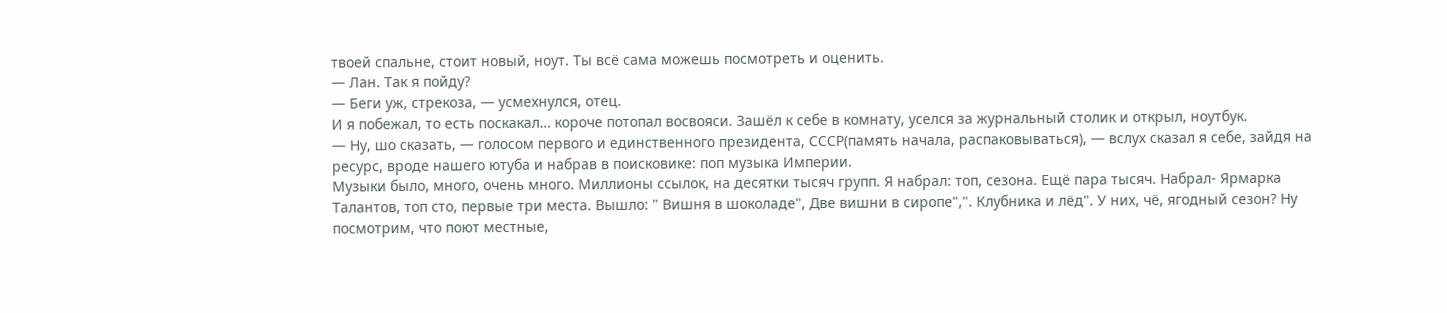твоей спальне, стоит новый, ноут. Ты всё сама можешь посмотреть и оценить.
— Лан. Так я пойду?
— Беги уж, стрекоза, — усмехнулся, отец.
И я побежал, то есть поскакал… короче потопал восвояси. Зашёл к себе в комнату, уселся за журнальный столик и открыл, ноутбук.
— Ну, шо сказать, — голосом первого и единственного президента, СССР(память начала, распаковываться), — вслух сказал я себе, зайдя на ресурс, вроде нашего ютуба и набрав в поисковике: поп музыка Империи.
Музыки было, много, очень много. Миллионы ссылок, на десятки тысяч групп. Я набрал: топ, сезона. Ещё пара тысяч. Набрал- Ярмарка Талантов, топ сто, первые три места. Вышло: " Вишня в шоколаде", Две вишни в сиропе",". Клубника и лёд". У них, чё, ягодный сезон? Ну посмотрим, что поют местные,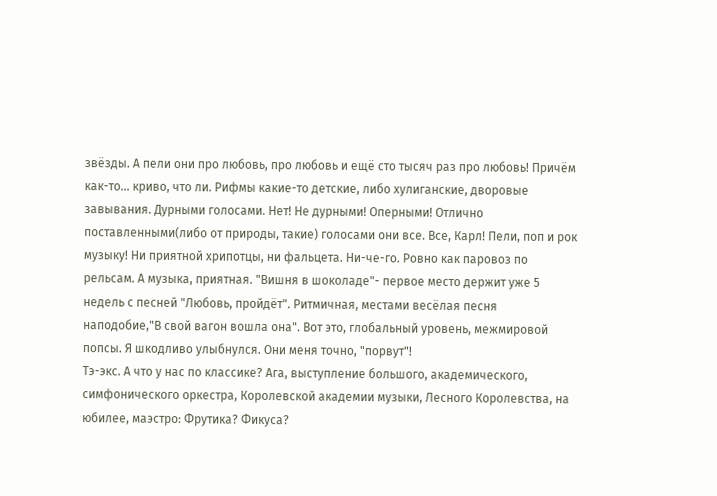звёзды. А пели они про любовь, про любовь и ещё сто тысяч раз про любовь! Причём как-то… криво, что ли. Рифмы какие-то детские, либо хулиганские, дворовые завывания. Дурными голосами. Нет! Не дурными! Оперными! Отлично поставленными(либо от природы, такие) голосами они все. Все, Карл! Пели, поп и рок музыку! Ни приятной хрипотцы, ни фальцета. Ни-че-го. Ровно как паровоз по рельсам. А музыка, приятная. "Вишня в шоколаде"- первое место держит уже 5 недель с песней "Любовь, пройдёт". Ритмичная, местами весёлая песня наподобие,"В свой вагон вошла она". Вот это, глобальный уровень, межмировой попсы. Я шкодливо улыбнулся. Они меня точно, "порвут"!
Тэ-экс. А что у нас по классике? Ага, выступление большого, академического, симфонического оркестра, Королевской академии музыки, Лесного Королевства, на юбилее, маэстро: Фрутика? Фикуса?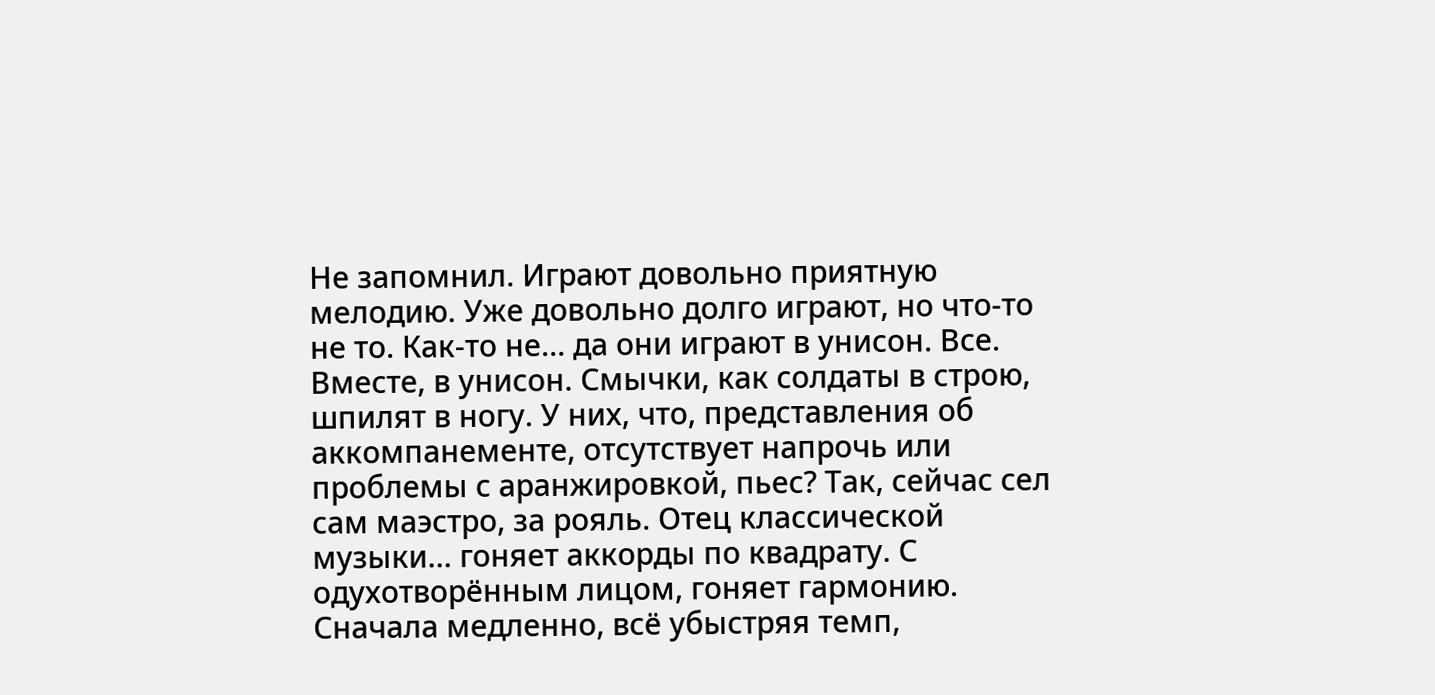Не запомнил. Играют довольно приятную мелодию. Уже довольно долго играют, но что-то не то. Как-то не… да они играют в унисон. Все. Вместе, в унисон. Смычки, как солдаты в строю, шпилят в ногу. У них, что, представления об аккомпанементе, отсутствует напрочь или проблемы с аранжировкой, пьес? Так, сейчас сел сам маэстро, за рояль. Отец классической музыки… гоняет аккорды по квадрату. С одухотворённым лицом, гоняет гармонию. Сначала медленно, всё убыстряя темп,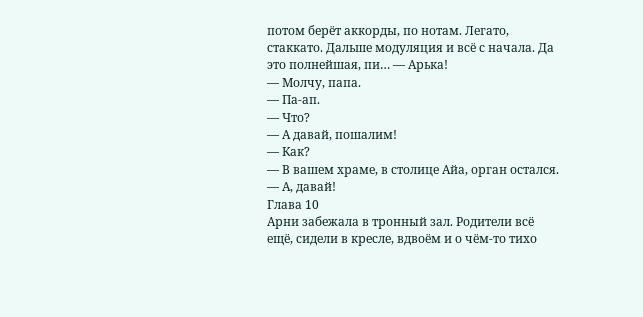потом берёт аккорды, по нотам. Легато, стаккато. Дальше модуляция и всё с начала. Да это полнейшая, пи… — Арька!
— Молчу, папа.
— Па-ап.
— Что?
— А давай, пошалим!
— Как?
— В вашем храме, в столице Айа, орган остался.
— А, давай!
Глава 10
Арни забежала в тронный зал. Родители всё ещё, сидели в кресле, вдвоём и о чём-то тихо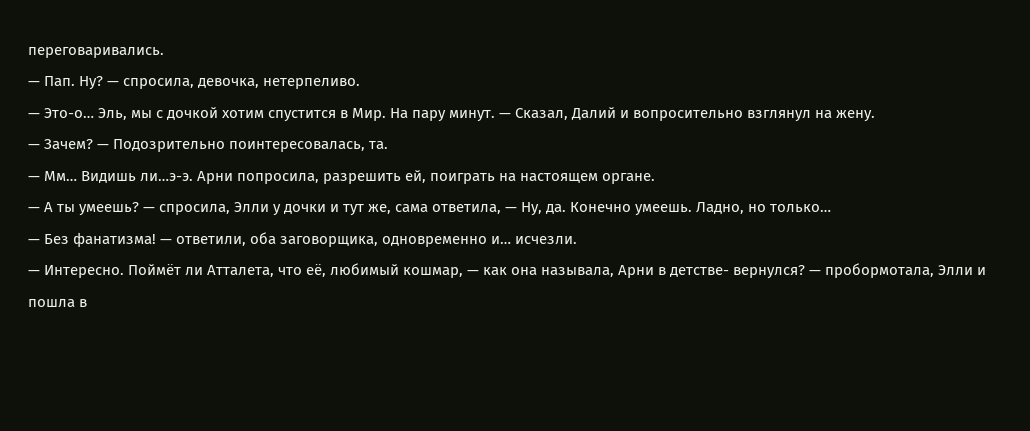переговаривались.
— Пап. Ну? — спросила, девочка, нетерпеливо.
— Это-о… Эль, мы с дочкой хотим спустится в Мир. На пару минут. — Сказал, Далий и вопросительно взглянул на жену.
— Зачем? — Подозрительно поинтересовалась, та.
— Мм… Видишь ли…э-э. Арни попросила, разрешить ей, поиграть на настоящем органе.
— А ты умеешь? — спросила, Элли у дочки и тут же, сама ответила, — Ну, да. Конечно умеешь. Ладно, но только…
— Без фанатизма! — ответили, оба заговорщика, одновременно и… исчезли.
— Интересно. Поймёт ли Атталета, что её, любимый кошмар, — как она называла, Арни в детстве- вернулся? — пробормотала, Элли и пошла в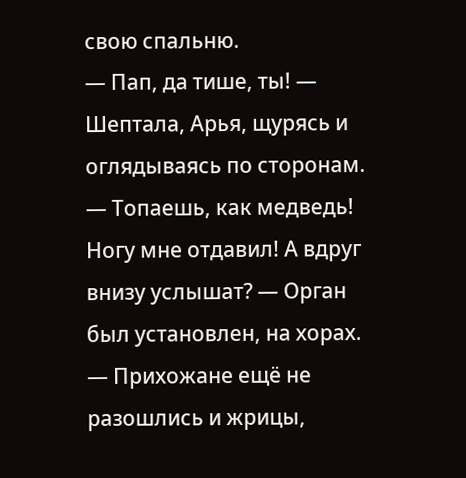свою спальню.
— Пап, да тише, ты! — Шептала, Арья, щурясь и оглядываясь по сторонам. — Топаешь, как медведь! Ногу мне отдавил! А вдруг внизу услышат? — Орган был установлен, на хорах. — Прихожане ещё не разошлись и жрицы,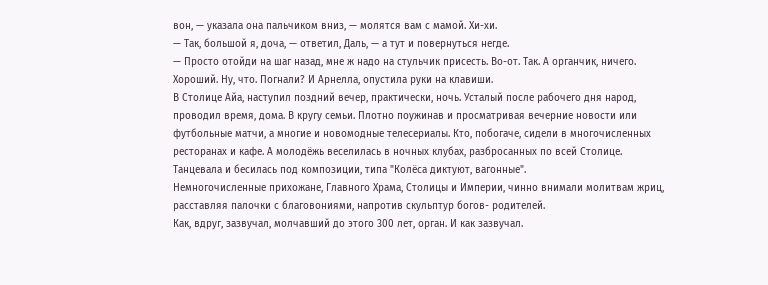вон, — указала она пальчиком вниз, — молятся вам с мамой. Хи-хи.
— Так, большой я, доча, — ответил, Даль, — а тут и повернуться негде.
— Просто отойди на шаг назад, мне ж надо на стульчик присесть. Во-от. Так. А органчик, ничего. Хороший. Ну, что. Погнали? И Арнелла, опустила руки на клавиши.
В Столице Айа, наступил поздний вечер, практически, ночь. Усталый после рабочего дня народ, проводил время, дома. В кругу семьи. Плотно поужинав и просматривая вечерние новости или футбольные матчи, а многие и новомодные телесериалы. Кто, побогаче, сидели в многочисленных ресторанах и кафе. А молодёжь веселилась в ночных клубах, разбросанных по всей Столице. Танцевала и бесилась под композиции, типа "Колёса диктуют, вагонные".
Немногочисленные прихожане, Главного Храма, Столицы и Империи, чинно внимали молитвам жриц, расставляя палочки с благовониями, напротив скульптур богов- родителей.
Как, вдруг, зазвучал, молчавший до этого 300 лет, орган. И как зазвучал.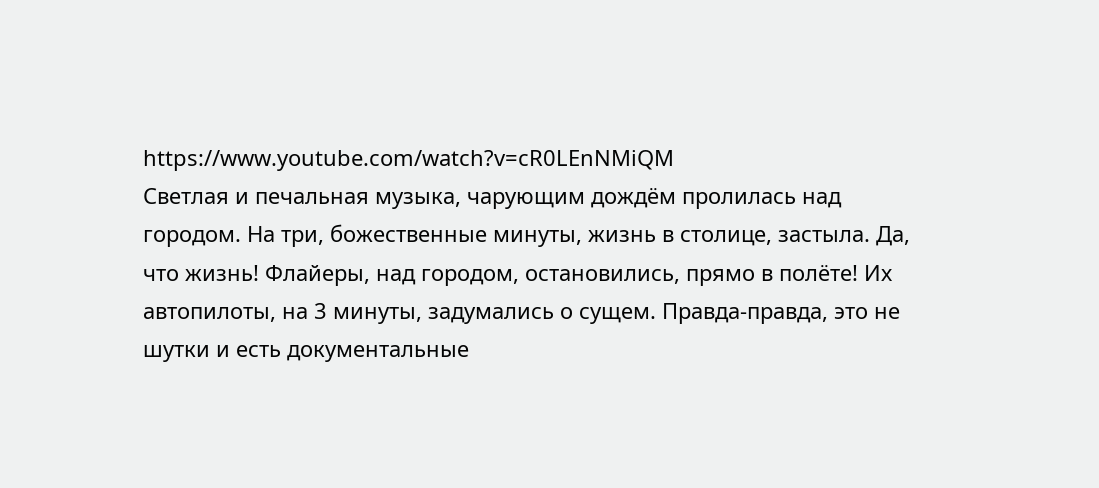https://www.youtube.com/watch?v=cR0LEnNMiQM
Светлая и печальная музыка, чарующим дождём пролилась над городом. На три, божественные минуты, жизнь в столице, застыла. Да, что жизнь! Флайеры, над городом, остановились, прямо в полёте! Их автопилоты, на 3 минуты, задумались о сущем. Правда-правда, это не шутки и есть документальные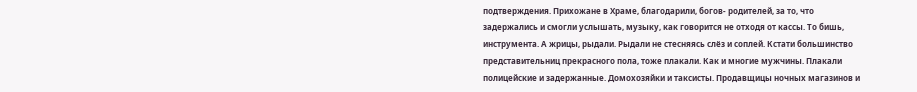подтверждения. Прихожане в Храме, благодарили, богов- родителей, за то, что задержались и смогли услышать, музыку, как говорится не отходя от кассы. То бишь, инструмента. А жрицы, рыдали. Рыдали не стесняясь слёз и соплей. Кстати большинство представительниц прекрасного пола, тоже плакали. Как и многие мужчины. Плакали полицейские и задержанные. Домохозяйки и таксисты. Продавщицы ночных магазинов и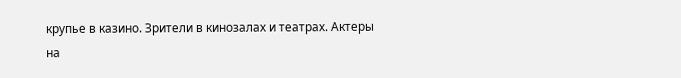крупье в казино. Зрители в кинозалах и театрах. Актеры на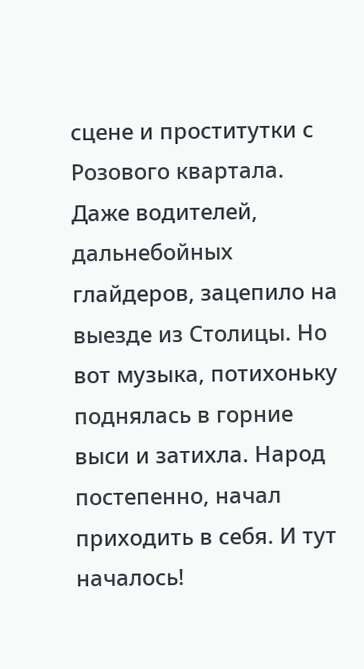сцене и проститутки с Розового квартала. Даже водителей, дальнебойных глайдеров, зацепило на выезде из Столицы. Но вот музыка, потихоньку поднялась в горние выси и затихла. Народ постепенно, начал приходить в себя. И тут началось!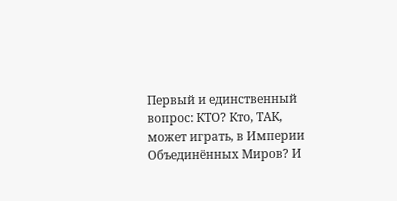Первый и единственный вопрос: КТО? Кто, ТАК, может играть, в Империи Объединённых Миров? И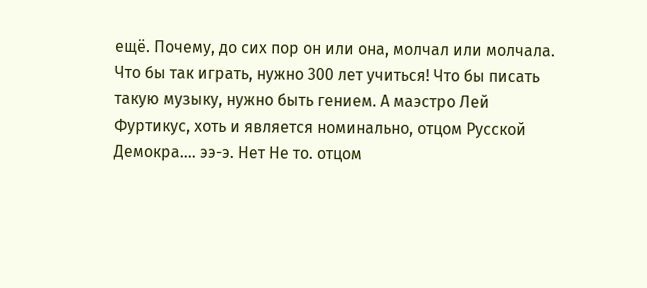ещё. Почему, до сих пор он или она, молчал или молчала. Что бы так играть, нужно 300 лет учиться! Что бы писать такую музыку, нужно быть гением. А маэстро Лей Фуртикус, хоть и является номинально, отцом Русской Демокра…. ээ-э. Нет Не то. отцом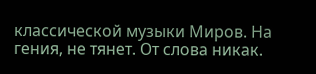классической музыки Миров. На гения, не тянет. От слова никак.